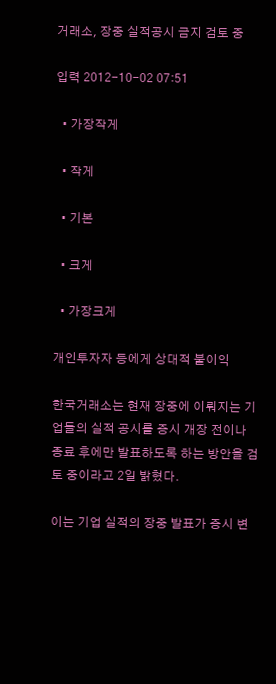거래소, 장중 실적공시 금지 검토 중

입력 2012-10-02 07:51

  • 가장작게

  • 작게

  • 기본

  • 크게

  • 가장크게

개인투자자 등에게 상대적 불이익

한국거래소는 현재 장중에 이뤄지는 기업들의 실적 공시를 증시 개장 전이나 종료 후에만 발표하도록 하는 방안을 검토 중이라고 2일 밝혔다.

이는 기업 실적의 장중 발표가 증시 변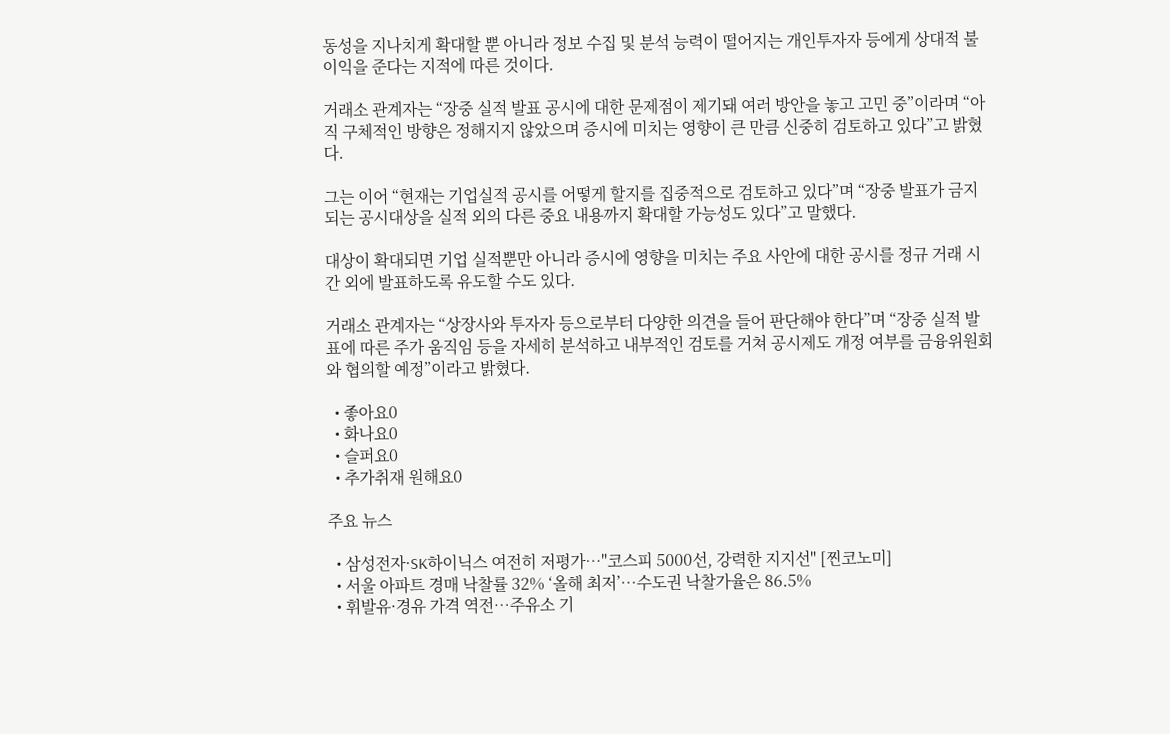동성을 지나치게 확대할 뿐 아니라 정보 수집 및 분석 능력이 떨어지는 개인투자자 등에게 상대적 불이익을 준다는 지적에 따른 것이다.

거래소 관계자는 “장중 실적 발표 공시에 대한 문제점이 제기돼 여러 방안을 놓고 고민 중”이라며 “아직 구체적인 방향은 정해지지 않았으며 증시에 미치는 영향이 큰 만큼 신중히 검토하고 있다”고 밝혔다.

그는 이어 “현재는 기업실적 공시를 어떻게 할지를 집중적으로 검토하고 있다”며 “장중 발표가 금지되는 공시대상을 실적 외의 다른 중요 내용까지 확대할 가능성도 있다”고 말했다.

대상이 확대되면 기업 실적뿐만 아니라 증시에 영향을 미치는 주요 사안에 대한 공시를 정규 거래 시간 외에 발표하도록 유도할 수도 있다.

거래소 관계자는 “상장사와 투자자 등으로부터 다양한 의견을 들어 판단해야 한다”며 “장중 실적 발표에 따른 주가 움직임 등을 자세히 분석하고 내부적인 검토를 거쳐 공시제도 개정 여부를 금융위원회와 협의할 예정”이라고 밝혔다.

  • 좋아요0
  • 화나요0
  • 슬퍼요0
  • 추가취재 원해요0

주요 뉴스

  • 삼성전자·SK하이닉스 여전히 저평가…"코스피 5000선, 강력한 지지선" [찐코노미]
  • 서울 아파트 경매 낙찰률 32% ‘올해 최저’⋯수도권 낙찰가율은 86.5%
  • 휘발유·경유 가격 역전…주유소 기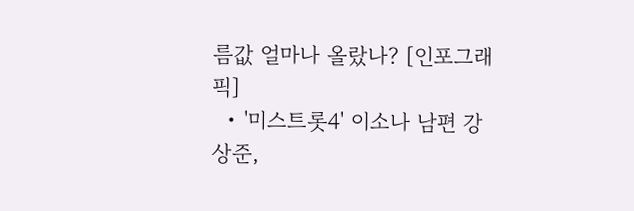름값 얼마나 올랐나? [인포그래픽]
  • '미스트롯4' 이소나 남편 강상준,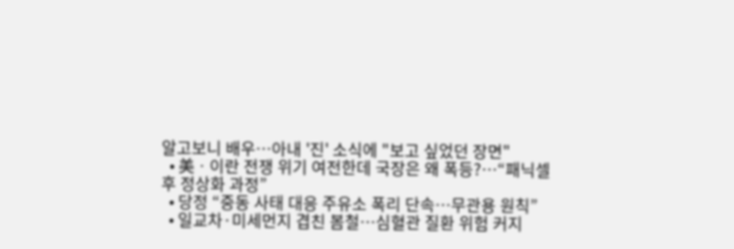알고보니 배우⋯아내 '진' 소식에 "보고 싶었던 장면"
  • 美ㆍ이란 전쟁 위기 여전한데 국장은 왜 폭등?⋯“패닉셀 후 정상화 과정”
  • 당정 “중동 사태 대응 주유소 폭리 단속…무관용 원칙”
  • 일교차·미세먼지 겹친 봄철…심혈관 질환 위험 커지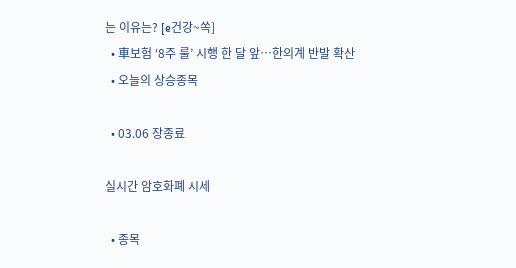는 이유는? [e건강~쏙]
  • 車보험 ‘8주 룰’ 시행 한 달 앞…한의계 반발 확산
  • 오늘의 상승종목

  • 03.06 장종료

실시간 암호화폐 시세

  • 종목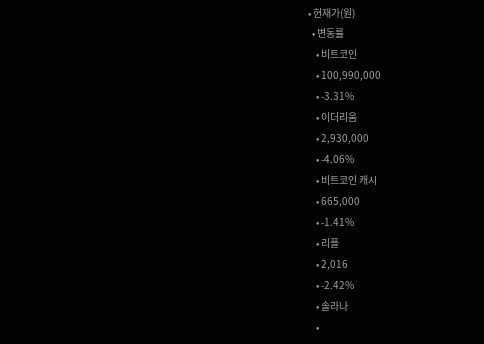• 현재가(원)
  • 변동률
    • 비트코인
    • 100,990,000
    • -3.31%
    • 이더리움
    • 2,930,000
    • -4.06%
    • 비트코인 캐시
    • 665,000
    • -1.41%
    • 리플
    • 2,016
    • -2.42%
    • 솔라나
    •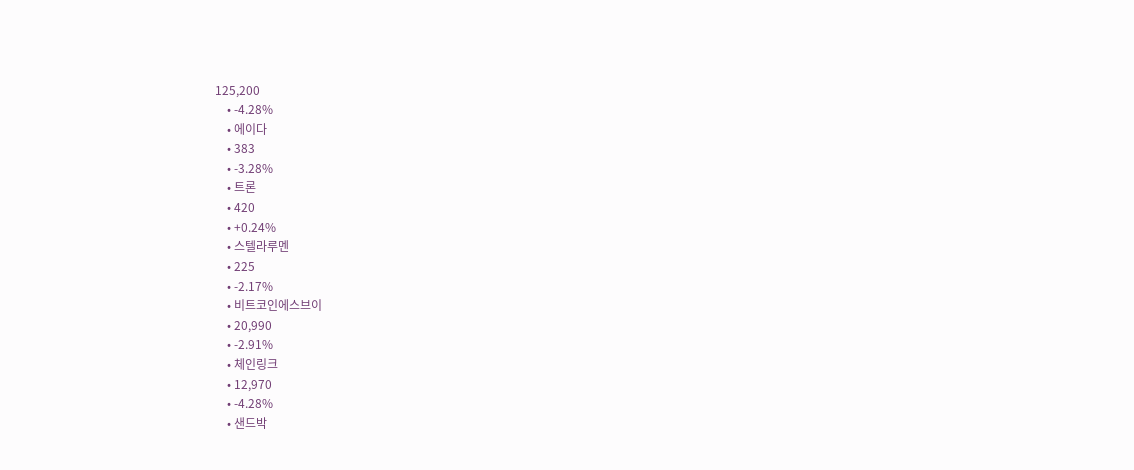125,200
    • -4.28%
    • 에이다
    • 383
    • -3.28%
    • 트론
    • 420
    • +0.24%
    • 스텔라루멘
    • 225
    • -2.17%
    • 비트코인에스브이
    • 20,990
    • -2.91%
    • 체인링크
    • 12,970
    • -4.28%
    • 샌드박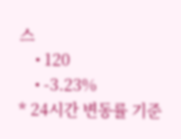스
    • 120
    • -3.23%
* 24시간 변동률 기준